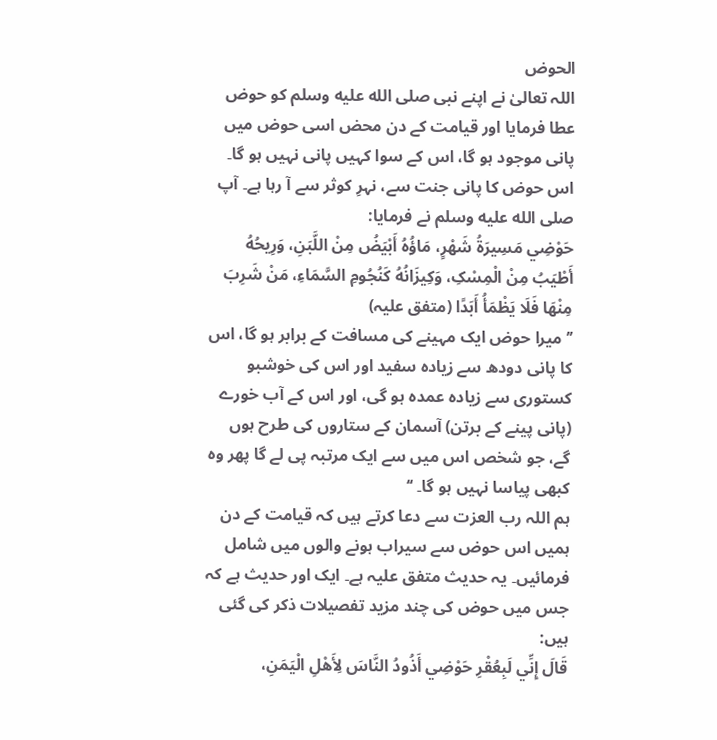الحوض
اللہ تعالیٰ نے اپنے نبی صلى الله عليه وسلم کو حوض عطا فرمایا اور قیامت کے دن محض اسی حوض میں پانی موجود ہو گا، اس کے سوا کہیں پانی نہیں ہو گا۔ اس حوض کا پانی جنت سے، نہرِ کوثر سے آ رہا ہے۔ آپ صلى الله عليه وسلم نے فرمایا:
حَوْضِي مَسِيرَةُ شَهْرٍ، مَاؤُهُ أَبْيَضُ مِنْ اللَّبَنِ، وَرِيحُهُ أَطْيَبُ مِنْ الْمِسْکِ، وَکِيزَانُهُ کَنُجُومِ السَّمَاءِ، مَنْ شَرِبَ مِنْهَا فَلَا يَظْمَأُ أَبَدًا (متفق علیہ)
’’ میرا حوض ایک مہینے کی مسافت کے برابر ہو گا، اس کا پانی دودھ سے زیادہ سفید اور اس کی خوشبو کستوری سے زیادہ عمدہ ہو گی، اور اس کے آب خورے (پانی پینے کے برتن) آسمان کے ستاروں کی طرح ہوں گے، جو شخص اس میں سے ایک مرتبہ پی لے گا پھر وہ کبھی پیاسا نہیں ہو گا۔ ‘‘
ہم اللہ رب العزت سے دعا کرتے ہیں کہ قیامت کے دن ہمیں اس حوض سے سیراب ہونے والوں میں شامل فرمائیں۔ یہ حدیث متفق علیہ ہے۔ ایک اور حدیث ہے کہ جس میں حوض کی چند مزید تفصیلات ذکر کی گئی ہیں:
قَالَ إِنِّي لَبِعُقْرِ حَوْضِي أَذُودُ النَّاسَ لِأَهْلِ الْيَمَنِ،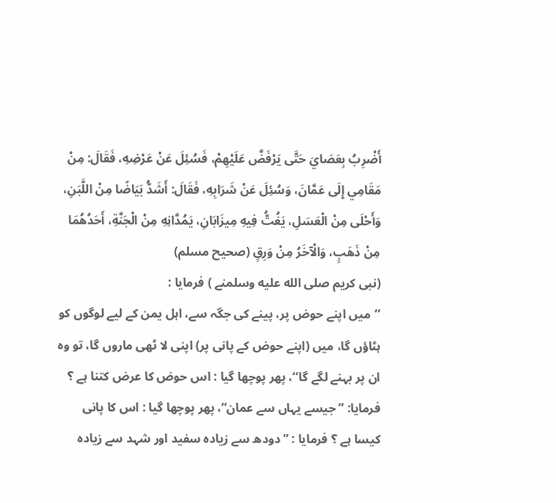أَضْرِبُ بِعَصَايَ حَتَّی يَرْفَضَّ عَلَيْهِمْ، فَسُئِلَ عَنْ عَرْضِهِ، فَقَالَ: مِنْ مَقَامِي إِلَی عَمَّانَ، وَسُئِلَ عَنْ شَرَابِهِ، فَقَالَ: أَشَدُّ بَيَاضًا مِنْ اللَّبَنِ، وَأَحْلَی مِنْ الْعَسَلِ، يَغُتُّ فِيهِ مِيزَابَانِ، يَمُدَّانِهِ مِنْ الْجَنَّةِ، أَحَدُهُمَا مِنْ ذَهَبٍ، وَالْآخَرُ مِنْ وَرِقٍ (صحیح مسلم)
(نبی کریم صلى الله عليه وسلمنے ) فرمایا :
’’میں اپنے حوض پر، پینے کی جگہ سے، اہل یمن کے لیے لوگوں کو ہٹاؤں گا، میں (اپنے حوض کے پانی پر) اپنی لا ٹھی ماروں گا، تو وہ ان پر بہنے لگے گا‘‘، پھر پوچھا گیا : اس حوض کا عرض کتنا ہے ؟ فرمایا: ” جیسے یہاں سے عمان“، پھر پوچھا گیا : اس کا پانی کیسا ہے ؟ فرمایا : ”دودھ سے زیادہ سفید اور شہد سے زیادہ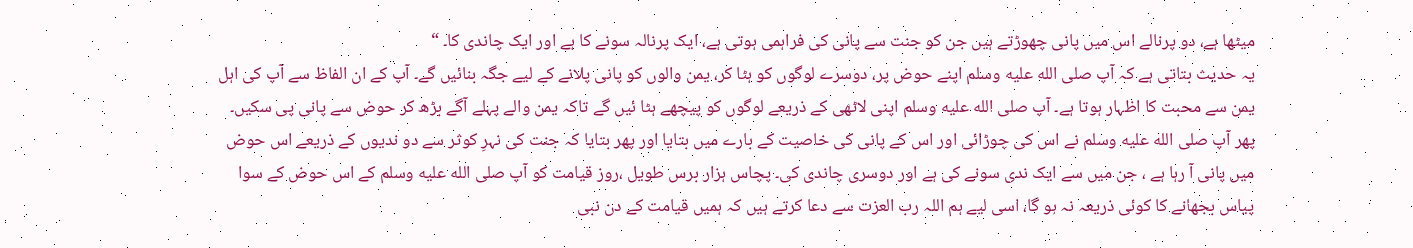میٹھا ہے، دو پرنالے اس میں پانی چھوڑتے ہیں جن کو جنت سے پانی کی فراہمی ہوتی ہے، ایک پرنالہ سونے کا ہے اور ایک چاندی کا۔ “
یہ حدیث بتاتی ہے کہ آپ صلى الله عليه وسلم اپنے حوض پر، دوسرے لوگوں کو ہٹا کر، یمن والوں کو پانی پلانے کے لیے جگہ بنائیں گے۔ آپ کے ان الفاظ سے آپ کی اہل یمن سے محبت کا اظہار ہوتا ہے۔ آپ صلى الله عليه وسلم اپنی لاٹھی کے ذریعے لوگوں کو پیچھے ہٹا ئیں گے تاکہ یمن والے پہلے آگے بڑھ کر حوض سے پانی پی سکیں۔ پھر آپ صلى الله عليه وسلم نے اس کی چوڑائی اور اس کے پانی کی خاصیت کے بارے میں بتایا اور پھر بتایا کہ جنت کی نہرِ کوثر سے دو ندیوں کے ذریعے اس حوض میں پانی آ رہا ہے ، جن میں سے ایک ندی سونے کی ہے اور دوسری چاندی کی۔ پچاس ہزار برس طویل ،روز قیامت کو آپ صلى الله عليه وسلم کے اس حوض کے سوا پیاس بجھانے کا کوئی ذریعہ نہ ہو گا، اسی لیے ہم اللہ رب العزت سے دعا کرتے ہیں کہ ہمیں قیامت کے دن نبی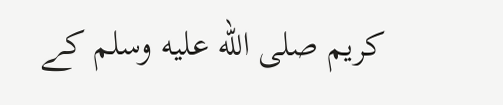کریم صلى الله عليه وسلم کے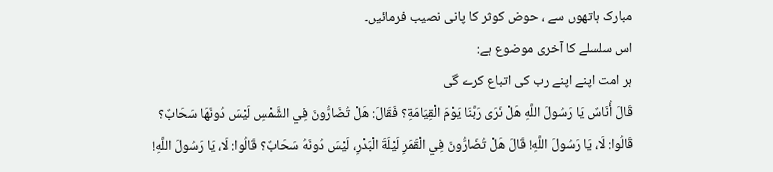مبارک ہاتھوں سے ، حوض کوثر کا پانی نصیب فرمائیں۔
اس سلسلے کا آخری موضوع ہے:
ہر امت اپنے اپنے رب کی اتباع کرے گی
قَالَ أُنَاسٌ يَا رَسُولَ اللَّهِ هَلْ نَرَی رَبَّنَا يَوْمَ الْقِيَامَةِ؟ فَقَالَ: هَلْ تُضَارُّونَ فِي الشَّمْسِ لَيْسَ دُونَهَا سَحَابٌ؟ قَالُوا: لَا، يَا رَسُولَ اللَّهِ! قَالَ هَلْ تُضَارُّونَ فِي الْقَمَرِ لَيْلَةَ الْبَدْرِ، لَيْسَ دُونَهُ سَحَابٌ؟ قَالُوا: لَا، يَا رَسُولَ اللَّهِ!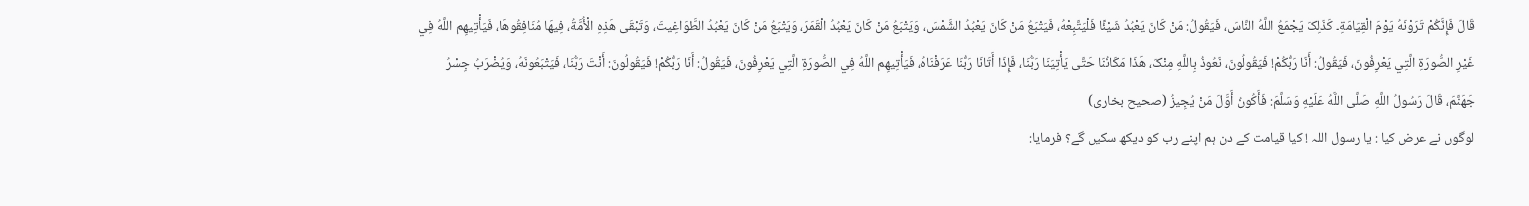قَالَ فَإِنَّکُمْ تَرَوْنَهُ يَوْمَ الْقِيَامَةِ۔ کَذَلِکَ يَجْمَعُ اللَّهُ النَّاسَ، فَيَقُولُ: مَنْ کَانَ يَعْبُدُ شَيْئًا فَلْيَتَّبِعْهُ، فَيَتْبَعُ مَنْ کَانَ يَعْبُدُ الشَّمْسَ، وَيَتْبَعُ مَنْ کَانَ يَعْبُدُ الْقَمَرَ، وَيَتْبَعُ مَنْ کَانَ يَعْبُدُ الطَّوَاغِيتَ، وَتَبْقَی هَذِهِ الْأُمَّةُ، فِيهَا مُنَافِقُوهَا، فَيَأْتِيهِم اللَّهُ فِي غَيْرِ الصُّورَةِ الَّتِي يَعْرِفُونَ، فَيَقُولُ: أَنَا رَبُّکُمْ! فَيَقُولُونَ، نَعُوذُ بِاللَّهِ مِنْکَ، هَذَا مَکَانُنَا حَتَّی يَأْتِيَنَا رَبُّنَا، فَإِذَا أَتَانَا رَبُّنَا عَرَفْنَاهُ، فَيَأْتِيهِم اللَّهُ فِي الصُّورَةِ الَّتِي يَعْرِفُونَ، فَيَقُولُ: أَنَا رَبُّکُمْ! فَيَقُولُونَ: أَنْتَ رَبُّنَا، فَيَتْبَعُونَهُ، وَيُضْرَبُ جِسْرُ جَهَنَّمَ، قَالَ رَسُولُ اللَّهِ صَلَّی اللَّهُ عَلَيْهِ وَسَلَّمَ: فَأَکُونُ أَوَّلَ مَنْ يُجِيزُ (صحیح بخاری)
لوگوں نے عرض کیا : یا رسول اللہ ! کیا قیامت کے دن ہم اپنے رب کو دیکھ سکیں گے؟ فرمایا: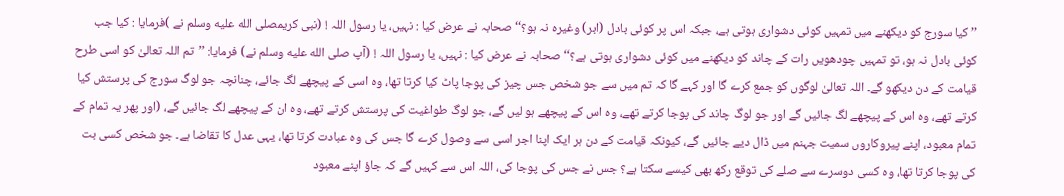’’کیا سورج کو دیکھنے میں تمہیں کوئی دشواری ہوتی ہے، جبکہ اس پر کوئی بادل (ابر) وغیرہ نہ ہو؟‘‘ صحابہ نے عرض کیا : نہیں، یا رسول اللہ ! (نبی کریمصلى الله عليه وسلم نے )فرمایا : کیا جب کوئی بادل نہ ہو، تو تمہیں چودھویں رات کے چاند کو دیکھنے میں کوئی دشواری ہوتی ہے؟‘‘ صحابہ نے عرض کیا : نہیں، یا رسول اللہ ! (آپ صلى الله عليه وسلم نے) فرمایا: ’’تم اللہ تعالیٰ کو اسی طرح قیامت کے دن دیکھو گے۔ اللہ تعالیٰ لوگوں کو جمع کرے گا اور کہے گا کہ تم میں سے جو شخص جس چیز کی پوجا پاٹ کیا کرتا تھا، وہ اسی کے پیچھے لگ جائے، چنانچہ جو لوگ سورج کی پرستش کیا کرتے تھے، وہ اس کے پیچھے لگ جائیں گے اور جو لوگ چاند کی پوجا کرتے تھے، وہ اس کے پیچھے ہو لیں گے، جو لوگ طواغیت کی پرستش کرتے تھے، وہ ان کے پیچھے لگ جائیں گے، (اور پھر یہ تمام کے تمام معبود، اپنے پیروکاروں سمیت جہنم میں ڈال دیے جائیں گے، کیونکہ قیامت کے دن ہر ایک اپنا اجر اسی سے وصول کرے گا جس کی وہ عبادت کرتا تھا، یہی عدل کا تقاضا ہے۔ جو شخص کسی بت کی پوجا کرتا تھا، وہ کسی دوسرے سے صلے کی توقع رکھ بھی کیسے سکتا ہے؟ جس نے جس کی پوجا کی، اللہ اس سے کہیں گے کہ جاؤ اپنے معبود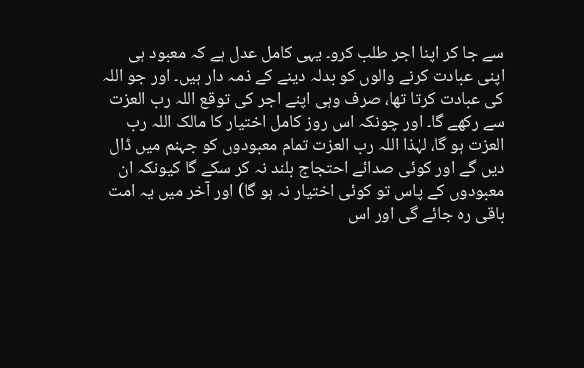سے جا کر اپنا اجر طلب کرو۔ یہی کامل عدل ہے کہ معبود ہی اپنی عبادت کرنے والوں کو بدلہ دینے کے ذمہ دار ہیں۔ اور جو اللہ کی عبادت کرتا تھا، صرف وہی اپنے اجر کی توقع اللہ رب العزت سے رکھے گا۔ اور چونکہ اس روز کامل اختیار کا مالک اللہ رب العزت ہو گا، لہٰذا اللہ رب العزت تمام معبودوں کو جہنم میں ڈال دیں گے اور کوئی صدائے احتجاج بلند نہ کر سکے گا کیونکہ ان معبودوں کے پاس تو کوئی اختیار نہ ہو گا) اور آخر میں یہ امت باقی رہ جائے گی اور اس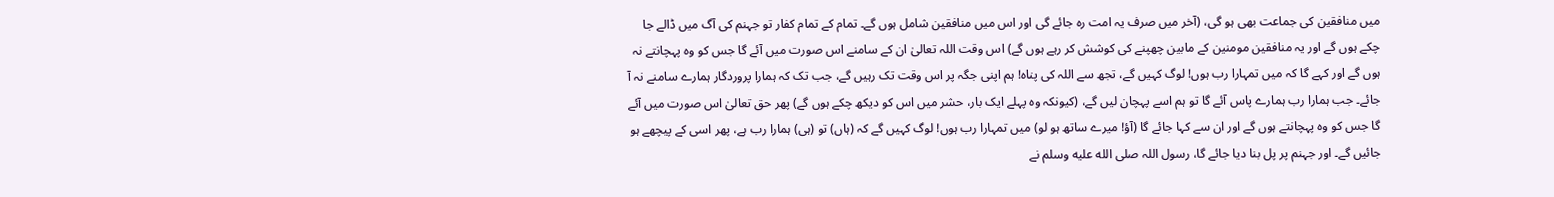میں منافقین کی جماعت بھی ہو گی، (آخر میں صرف یہ امت رہ جائے گی اور اس میں منافقین شامل ہوں گے۔ تمام کے تمام کفار تو جہنم کی آگ میں ڈالے جا چکے ہوں گے اور یہ منافقین مومنین کے مابین چھپنے کی کوشش کر رہے ہوں گے) اس وقت اللہ تعالیٰ ان کے سامنے اس صورت میں آئے گا جس کو وہ پہچانتے نہ ہوں گے اور کہے گا کہ میں تمہارا رب ہوں! لوگ کہیں گے، تجھ سے اللہ کی پناہ! ہم اپنی جگہ پر اس وقت تک رہیں گے، جب تک کہ ہمارا پروردگار ہمارے سامنے نہ آ جائے۔ جب ہمارا رب ہمارے پاس آئے گا تو ہم اسے پہچان لیں گے، (کیونکہ وہ پہلے ایک بار، حشر میں اس کو دیکھ چکے ہوں گے) پھر حق تعالیٰ اس صورت میں آئے گا جس کو وہ پہچانتے ہوں گے اور ان سے کہا جائے گا (آؤ! میرے ساتھ ہو لو) میں تمہارا رب ہوں! لوگ کہیں گے کہ (ہاں) تو (ہی) ہمارا رب ہے، پھر اسی کے پیچھے ہو جائیں گے۔ اور جہنم پر پل بنا دیا جائے گا، رسول اللہ صلى الله عليه وسلم نے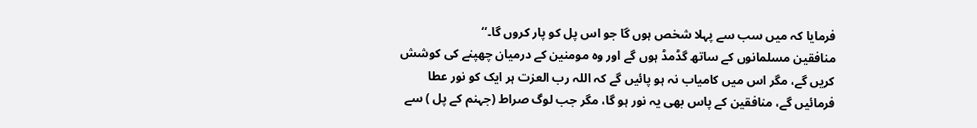فرمایا کہ میں سب سے پہلا شخص ہوں گا جو اس پل کو پار کروں گا۔‘‘
منافقین مسلمانوں کے ساتھ گڈمڈ ہوں گے اور وہ مومنین کے درمیان چھپنے کی کوشش کریں گے، مگر اس میں کامیاب نہ ہو پائیں گے کہ اللہ رب العزت ہر ایک کو نور عطا فرمائیں گے، منافقین کے پاس بھی یہ نور ہو گا، مگر جب لوگ صراط (جہنم کے پل ) سے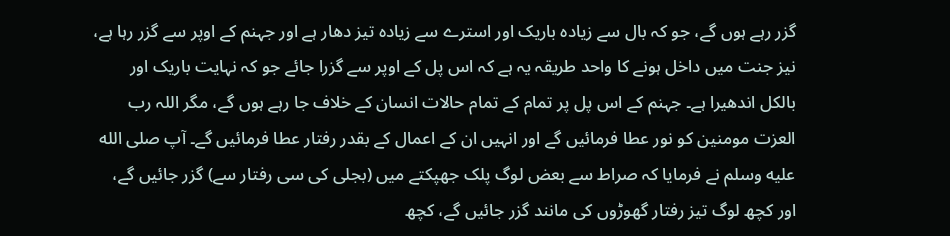گزر رہے ہوں گے، جو کہ بال سے زیادہ باریک اور استرے سے زیادہ تیز دھار ہے اور جہنم کے اوپر سے گزر رہا ہے، نیز جنت میں داخل ہونے کا واحد طریقہ یہ ہے کہ اس پل کے اوپر سے گزرا جائے جو کہ نہایت باریک اور بالکل اندھیرا ہے۔ جہنم کے اس پل پر تمام کے تمام حالات انسان کے خلاف جا رہے ہوں گے، مگر اللہ رب العزت مومنین کو نور عطا فرمائیں گے اور انہیں ان کے اعمال کے بقدر رفتار عطا فرمائیں گے۔ آپ صلى الله عليه وسلم نے فرمایا کہ صراط سے بعض لوگ پلک جھپکتے میں (بجلی کی سی رفتار سے) گزر جائیں گے، اور کچھ لوگ تیز رفتار گھوڑوں کی مانند گزر جائیں گے، کچھ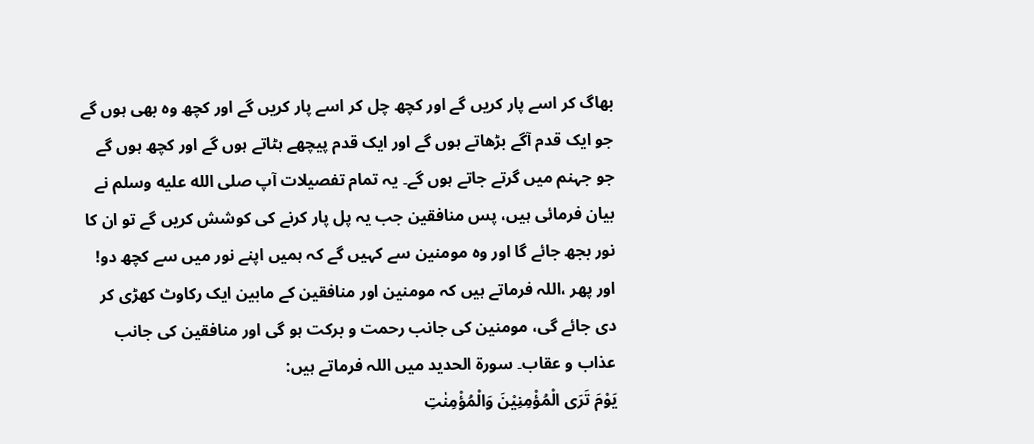بھاگ کر اسے پار کریں گے اور کچھ چل کر اسے پار کریں گے اور کچھ وہ بھی ہوں گے جو ایک قدم آگے بڑھاتے ہوں گے اور ایک قدم پیچھے ہٹاتے ہوں گے اور کچھ ہوں گے جو جہنم میں گرتے جاتے ہوں گے۔ یہ تمام تفصیلات آپ صلى الله عليه وسلم نے بیان فرمائی ہیں، پس منافقین جب یہ پل پار کرنے کی کوشش کریں گے تو ان کا نور بجھ جائے گا اور وہ مومنین سے کہیں گے کہ ہمیں اپنے نور میں سے کچھ دو! اور پھر ،اللہ فرماتے ہیں کہ مومنین اور منافقین کے مابین ایک رکاوٹ کھڑی کر دی جائے گی، مومنین کی جانب رحمت و برکت ہو گی اور منافقین کی جانب عذاب و عقاب۔ سورۃ الحدید میں اللہ فرماتے ہیں:
يَوْمَ تَرَى الْمُؤْمِنِيْنَ وَالْمُؤْمِنٰتِ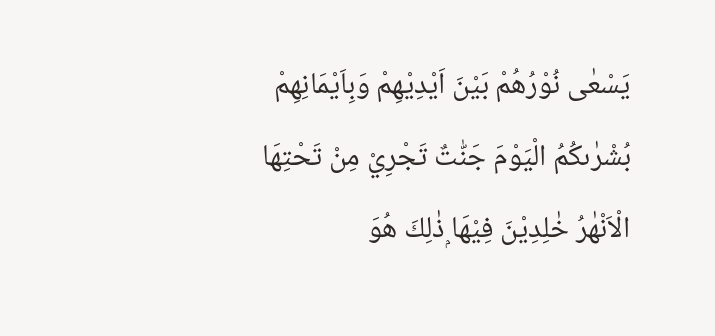يَسْعٰى نُوْرُهُمْ بَيْنَ اَيْدِيْهِمْ وَبِاَيْمَانِهِمْ بُشْرٰىكُمُ الْيَوْمَ جَنّٰتٌ تَجْرِيْ مِنْ تَحْتِهَا الْاَنْهٰرُ خٰلِدِيْنَ فِيْهَا ۭذٰلِكَ هُوَ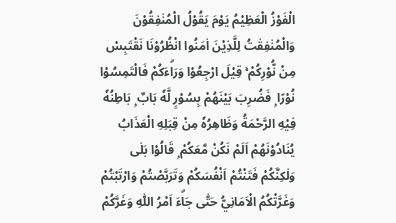الْفَوْزُ الْعَظِيْمُ يَوْمَ يَقُوْلُ الْمُنٰفِقُوْنَ وَالْمُنٰفِقٰتُ لِلَّذِيْنَ اٰمَنُوا انْظُرُوْنَا نَقْتَبِسْ مِنْ نُّوْرِكُمْ ۚ قِيْلَ ارْجِعُوْا وَرَاۗءَكُمْ فَالْتَمِسُوْا نُوْرًا ۭ فَضُرِبَ بَيْنَهُمْ بِسُوْرٍ لَّهٗ بَابٌ ۭ بَاطِنُهٗ فِيْهِ الرَّحْمَةُ وَظَاهِرُهٗ مِنْ قِبَلِهِ الْعَذَابُ يُنَادُوْنَهُمْ اَلَمْ نَكُنْ مَّعَكُمْ ۭ قَالُوْا بَلٰى وَلٰكِنَّكُمْ فَتَنْتُمْ اَنْفُسَكُمْ وَتَرَبَّصْتُمْ وَارْتَبْتُمْ وَغَرَّتْكُمُ الْاَمَانِيُّ حَتّٰى جَاۗءَ اَمْرُ اللّٰهِ وَغَرَّكُمْ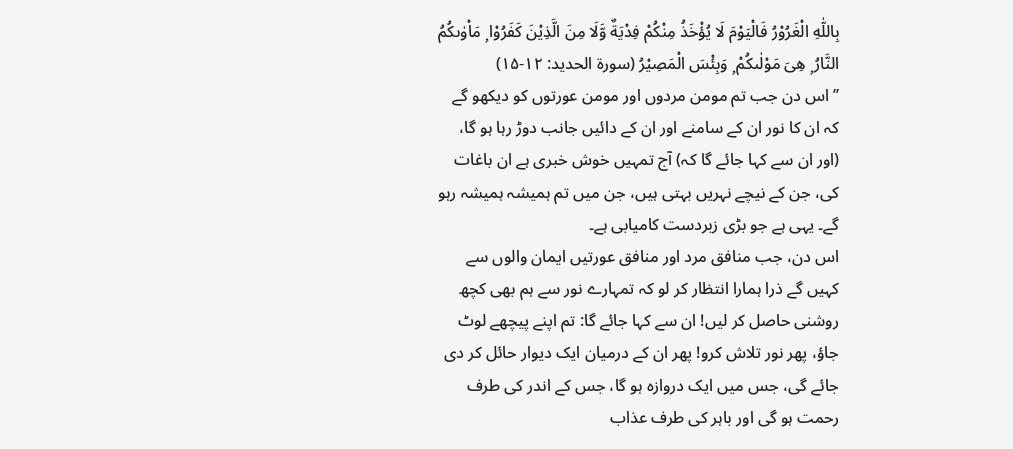بِاللّٰهِ الْغَرُوْرُ فَالْيَوْمَ لَا يُؤْخَذُ مِنْكُمْ فِدْيَةٌ وَّلَا مِنَ الَّذِيْنَ كَفَرُوْا ۭ مَاْوٰىكُمُ النَّارُ ۭ هِىَ مَوْلٰىكُمْ ۭ وَبِئْسَ الْمَصِيْرُ (سورۃ الحدید: ۱۲-۱۵)
’’ اس دن جب تم مومن مردوں اور مومن عورتوں کو دیکھو گے کہ ان کا نور ان کے سامنے اور ان کے دائیں جانب دوڑ رہا ہو گا، (اور ان سے کہا جائے گا کہ) آج تمہیں خوش خبری ہے ان باغات کی، جن کے نیچے نہریں بہتی ہیں، جن میں تم ہمیشہ ہمیشہ رہو گے۔ یہی ہے جو بڑی زبردست کامیابی ہے۔
اس دن، جب منافق مرد اور منافق عورتیں ایمان والوں سے کہیں گے ذرا ہمارا انتظار کر لو کہ تمہارے نور سے ہم بھی کچھ روشنی حاصل کر لیں! ان سے کہا جائے گا: تم اپنے پیچھے لوٹ جاؤ، پھر نور تلاش کرو! پھر ان کے درمیان ایک دیوار حائل کر دی جائے گی، جس میں ایک دروازہ ہو گا، جس کے اندر کی طرف رحمت ہو گی اور باہر کی طرف عذاب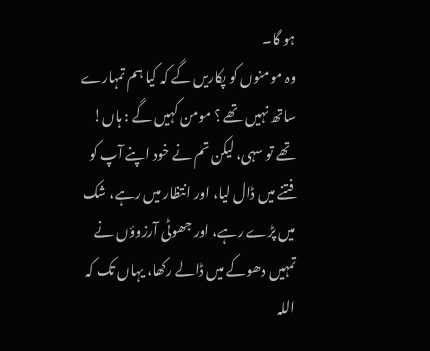ہو گا۔
وہ مومنوں کو پکاریں گے کہ کیا ہم تمہارے ساتھ نہیں تھے ؟ مومن کہیں گے : ہاں! تھے تو سہی، لیکن تم نے خود اپنے آپ کو فتنے میں ڈال لیا، اور انتظار میں رہے، شک میں پڑے رہے، اور جھوٹی آرزوؤں نے تمہیں دھوکے میں ڈالے رکھا، یہاں تک کہ اللہ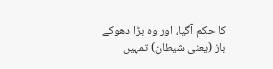کا حکم آگیا، اور وہ بڑا دھوکے باز (یعنی شیطان) تمہیں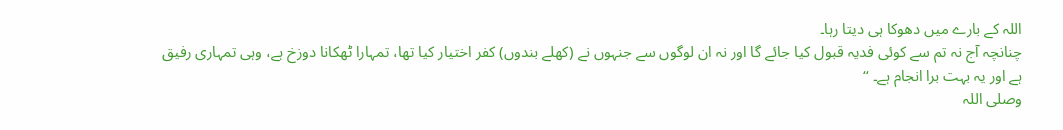اللہ کے بارے میں دھوکا ہی دیتا رہا۔
چنانچہ آج نہ تم سے کوئی فدیہ قبول کیا جائے گا اور نہ ان لوگوں سے جنہوں نے (کھلے بندوں) کفر اختیار کیا تھا، تمہارا ٹھکانا دوزخ ہے، وہی تمہاری رفیق ہے اور یہ بہت برا انجام ہے۔ ‘‘
وصلی اللہ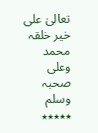تعالیٰ علی خیر خلقہ محمد وعلی صحبہ وسلم
٭٭٭٭٭